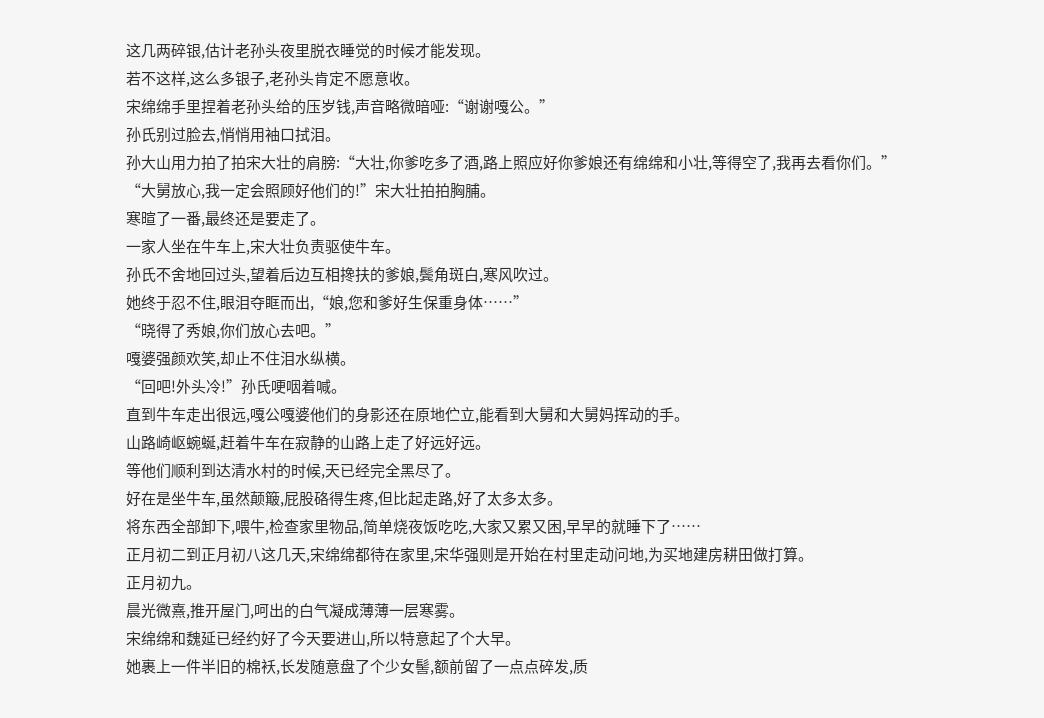这几两碎银,估计老孙头夜里脱衣睡觉的时候才能发现。
若不这样,这么多银子,老孙头肯定不愿意收。
宋绵绵手里捏着老孙头给的压岁钱,声音略微暗哑:“谢谢嘎公。”
孙氏别过脸去,悄悄用袖口拭泪。
孙大山用力拍了拍宋大壮的肩膀:“大壮,你爹吃多了酒,路上照应好你爹娘还有绵绵和小壮,等得空了,我再去看你们。”
“大舅放心,我一定会照顾好他们的!”宋大壮拍拍胸脯。
寒暄了一番,最终还是要走了。
一家人坐在牛车上,宋大壮负责驱使牛车。
孙氏不舍地回过头,望着后边互相搀扶的爹娘,鬓角斑白,寒风吹过。
她终于忍不住,眼泪夺眶而出,“娘,您和爹好生保重身体……”
“晓得了秀娘,你们放心去吧。”
嘎婆强颜欢笑,却止不住泪水纵横。
“回吧!外头冷!”孙氏哽咽着喊。
直到牛车走出很远,嘎公嘎婆他们的身影还在原地伫立,能看到大舅和大舅妈挥动的手。
山路崎岖蜿蜒,赶着牛车在寂静的山路上走了好远好远。
等他们顺利到达清水村的时候,天已经完全黑尽了。
好在是坐牛车,虽然颠簸,屁股硌得生疼,但比起走路,好了太多太多。
将东西全部卸下,喂牛,检查家里物品,简单烧夜饭吃吃,大家又累又困,早早的就睡下了……
正月初二到正月初八这几天,宋绵绵都待在家里,宋华强则是开始在村里走动问地,为买地建房耕田做打算。
正月初九。
晨光微熹,推开屋门,呵出的白气凝成薄薄一层寒雾。
宋绵绵和魏延已经约好了今天要进山,所以特意起了个大早。
她裹上一件半旧的棉袄,长发随意盘了个少女髻,额前留了一点点碎发,质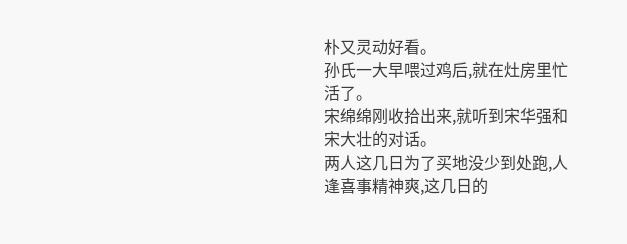朴又灵动好看。
孙氏一大早喂过鸡后,就在灶房里忙活了。
宋绵绵刚收拾出来,就听到宋华强和宋大壮的对话。
两人这几日为了买地没少到处跑,人逢喜事精神爽,这几日的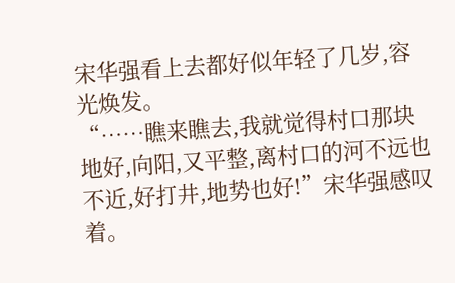宋华强看上去都好似年轻了几岁,容光焕发。
“……瞧来瞧去,我就觉得村口那块地好,向阳,又平整,离村口的河不远也不近,好打井,地势也好!”宋华强感叹着。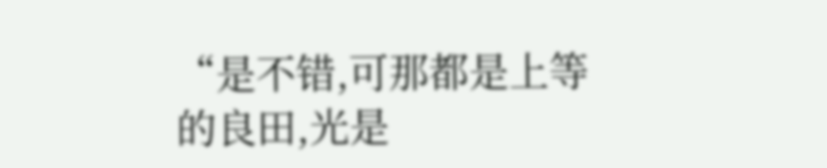“是不错,可那都是上等的良田,光是